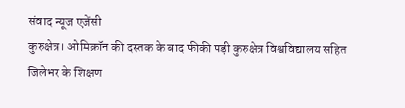संवाद न्यूज एजेंसी
कुरुक्षेत्र। ओमिक्रॉन की दस्तक के बाद फीकी पड़ी कुरुक्षेत्र विश्वविद्यालय सहित जिलेभर के शिक्षण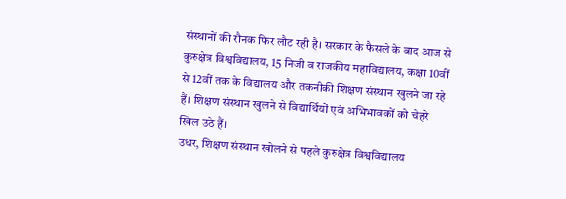संस्थानों की रौनक फिर लौट रही है। सरकार के फैसले के बाद आज से कुरुक्षेत्र विश्वविद्यालय, 15 निजी व राजकीय महाविद्यालय, कक्षा 10वीं से 12वीं तक के विद्यालय और तकनीकी शिक्षण संस्थान खुलने जा रहे हैं। शिक्षण संस्थान खुलने से विद्यार्थियों एवं अभिभावकों को चेहरे खिल उठे हैं।
उधर, शिक्षण संस्थान खोलने से पहले कुरुक्षेत्र विश्वविद्यालय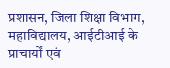प्रशासन, जिला शिक्षा विभाग, महाविद्यालय, आईटीआई के प्राचार्यों एवं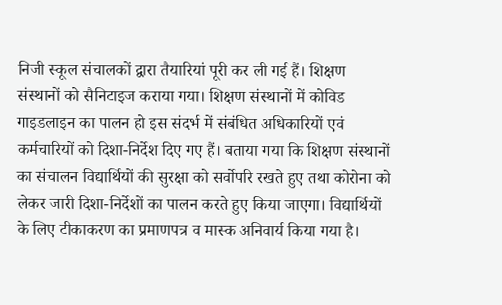निजी स्कूल संचालकों द्वारा तैयारियां पूरी कर ली गई हैं। शिक्षण संस्थानों को सैनिटाइज कराया गया। शिक्षण संस्थानों में कोविड गाइडलाइन का पालन हो इस संदर्भ में संबंधित अधिकारियों एवं कर्मचारियों को दिशा-निर्देश दिए गए हैं। बताया गया कि शिक्षण संस्थानों का संचालन विद्यार्थियों की सुरक्षा को सर्वोपरि रखते हुए तथा कोरोना को लेकर जारी दिशा-निर्देशों का पालन करते हुए किया जाएगा। विद्यार्थियों के लिए टीकाकरण का प्रमाणपत्र व मास्क अनिवार्य किया गया है।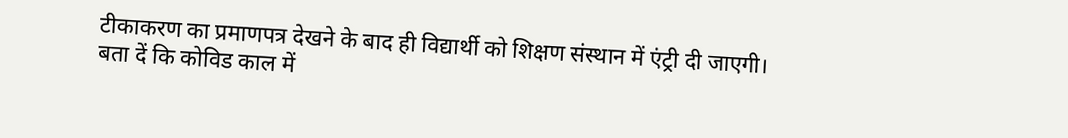टीकाकरण का प्रमाणपत्र देखने के बाद ही विद्यार्थी को शिक्षण संस्थान में एंट्री दी जाएगी।
बता दें कि कोविड काल में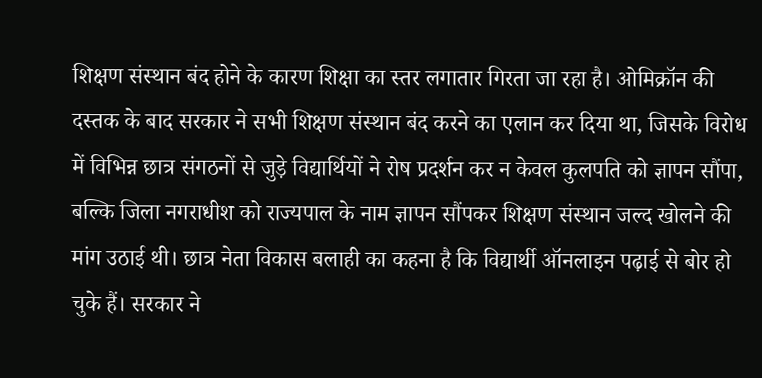शिक्षण संस्थान बंद होने के कारण शिक्षा का स्तर लगातार गिरता जा रहा है। ओमिक्रॉन की दस्तक के बाद सरकार ने सभी शिक्षण संस्थान बंद करने का एलान कर दिया था, जिसके विरोध में विभिन्न छात्र संगठनों से जुड़े विद्यार्थियों ने रोष प्रदर्शन कर न केवल कुलपति को ज्ञापन सौंपा, बल्कि जिला नगराधीश को राज्यपाल के नाम ज्ञापन सौंपकर शिक्षण संस्थान जल्द खोलने की मांग उठाई थी। छात्र नेता विकास बलाही का कहना है कि विद्यार्थी ऑनलाइन पढ़ाई से बोर हो चुके हैं। सरकार ने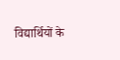विद्यार्थियों के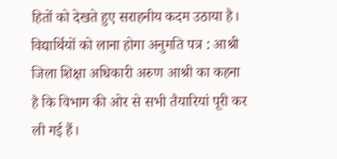हितों को देखते हुए सराहनीय कदम उठाया है।
विद्यार्थियों को लाना होगा अनुमति पत्र : आश्री
जिला शिक्षा अधिकारी अरुण आश्री का कहना है कि विभाग की ओर से सभी तैयारियां पूरी कर ली गई हैं।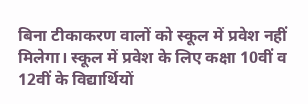बिना टीकाकरण वालों को स्कूल में प्रवेश नहीं मिलेगा। स्कूल में प्रवेश के लिए कक्षा 10वीं व 12वीं के विद्यार्थियों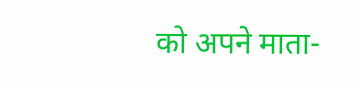को अपने माता-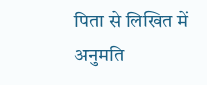पिता से लिखित में अनुमति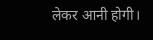लेकर आनी होगी।